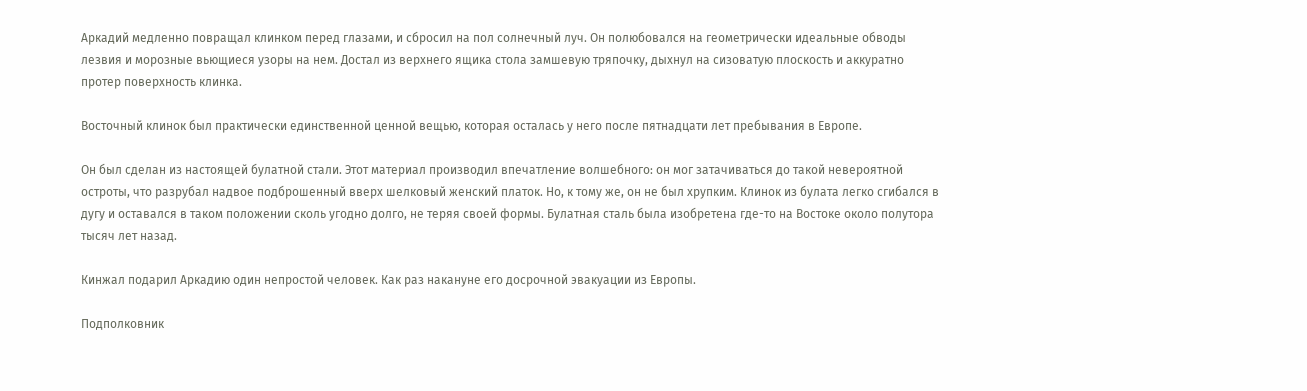Аркадий медленно повращал клинком перед глазами, и сбросил на пол солнечный луч. Он полюбовался на геометрически идеальные обводы лезвия и морозные вьющиеся узоры на нем. Достал из верхнего ящика стола замшевую тряпочку, дыхнул на сизоватую плоскость и аккуратно протер поверхность клинка.

Восточный клинок был практически единственной ценной вещью, которая осталась у него после пятнадцати лет пребывания в Европе.

Он был сделан из настоящей булатной стали. Этот материал производил впечатление волшебного: он мог затачиваться до такой невероятной остроты, что разрубал надвое подброшенный вверх шелковый женский платок. Но, к тому же, он не был хрупким. Клинок из булата легко сгибался в дугу и оставался в таком положении сколь угодно долго, не теряя своей формы. Булатная сталь была изобретена где-то на Востоке около полутора тысяч лет назад.

Кинжал подарил Аркадию один непростой человек. Как раз накануне его досрочной эвакуации из Европы.

Подполковник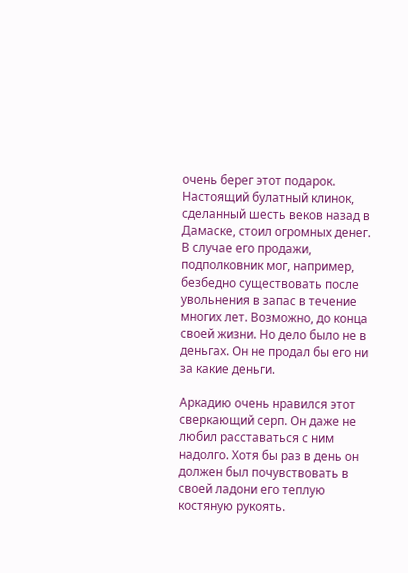очень берег этот подарок. Настоящий булатный клинок, сделанный шесть веков назад в Дамаске, стоил огромных денег. В случае его продажи, подполковник мог, например, безбедно существовать после увольнения в запас в течение многих лет. Возможно, до конца своей жизни. Но дело было не в деньгах. Он не продал бы его ни за какие деньги.

Аркадию очень нравился этот сверкающий серп. Он даже не любил расставаться с ним надолго. Хотя бы раз в день он должен был почувствовать в своей ладони его теплую костяную рукоять.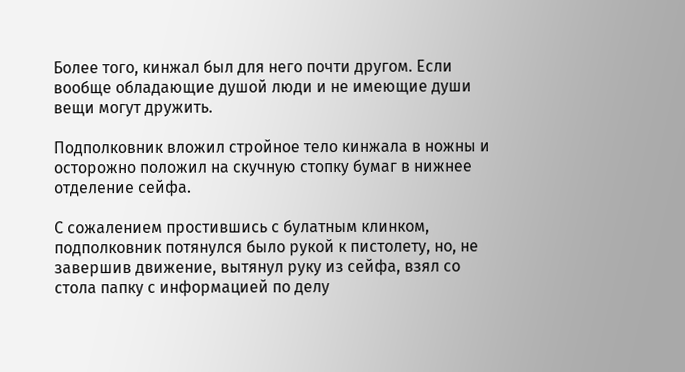Более того, кинжал был для него почти другом. Если вообще обладающие душой люди и не имеющие души вещи могут дружить.

Подполковник вложил стройное тело кинжала в ножны и осторожно положил на скучную стопку бумаг в нижнее отделение сейфа.

С сожалением простившись с булатным клинком, подполковник потянулся было рукой к пистолету, но, не завершив движение, вытянул руку из сейфа, взял со стола папку с информацией по делу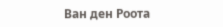Ван ден Роота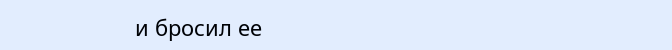и бросил ее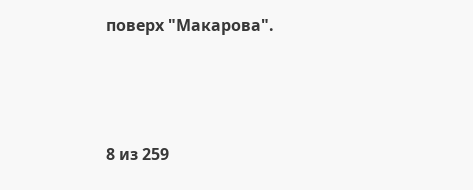поверх "Макарова".



8 из 259